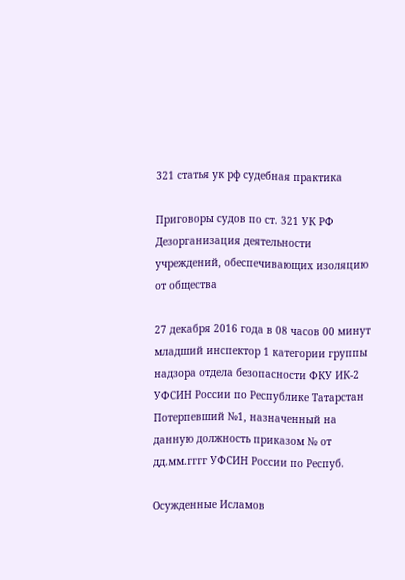321 статья ук рф судебная практика

Приговоры судов по ст. 321 УК РФ Дезорганизация деятельности учреждений, обеспечивающих изоляцию от общества

27 декабря 2016 года в 08 часов 00 минут младший инспектор 1 категории группы надзора отдела безопасности ФКУ ИК-2 УФСИН России по Республике Татарстан Потерпевший №1, назначенный на данную должность приказом № от дд.мм.гггг УФСИН России по Респуб.

Осужденные Исламов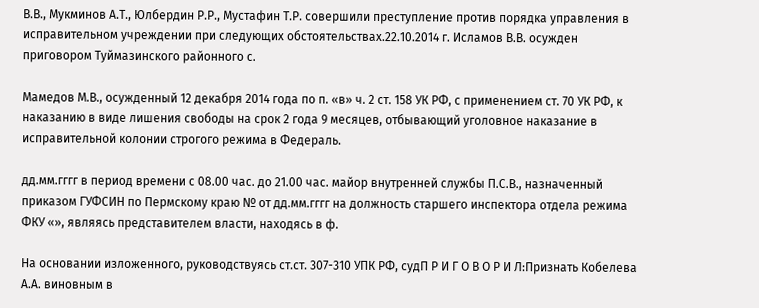В.В., Мукминов А.Т., Юлбердин Р.Р., Мустафин Т.Р. совершили преступление против порядка управления в исправительном учреждении при следующих обстоятельствах.22.10.2014 г. Исламов В.В. осужден приговором Туймазинского районного с.

Мамедов М.В., осужденный 12 декабря 2014 года по п. «в» ч. 2 ст. 158 УК РФ, с применением ст. 70 УК РФ, к наказанию в виде лишения свободы на срок 2 года 9 месяцев, отбывающий уголовное наказание в исправительной колонии строгого режима в Федераль.

дд.мм.гггг в период времени с 08.00 час. до 21.00 час. майор внутренней службы П.С.В., назначенный приказом ГУФСИН по Пермскому краю № от дд.мм.гггг на должность старшего инспектора отдела режима ФКУ «», являясь представителем власти, находясь в ф.

На основании изложенного, руководствуясь ст.ст. 307-310 УПК РФ, судП Р И Г О В О Р И Л:Признать Кобелева А.А. виновным в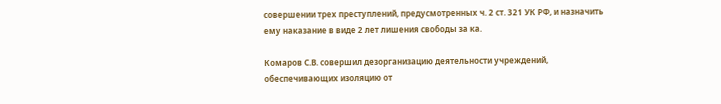совершении трех преступлений, предусмотренных ч. 2 ст. 321 УК РФ, и назначить ему наказание в виде 2 лет лишения свободы за ка.

Комаров С.В. совершил дезорганизацию деятельности учреждений, обеспечивающих изоляцию от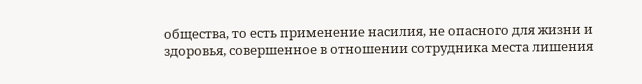общества, то есть применение насилия, не опасного для жизни и здоровья, совершенное в отношении сотрудника места лишения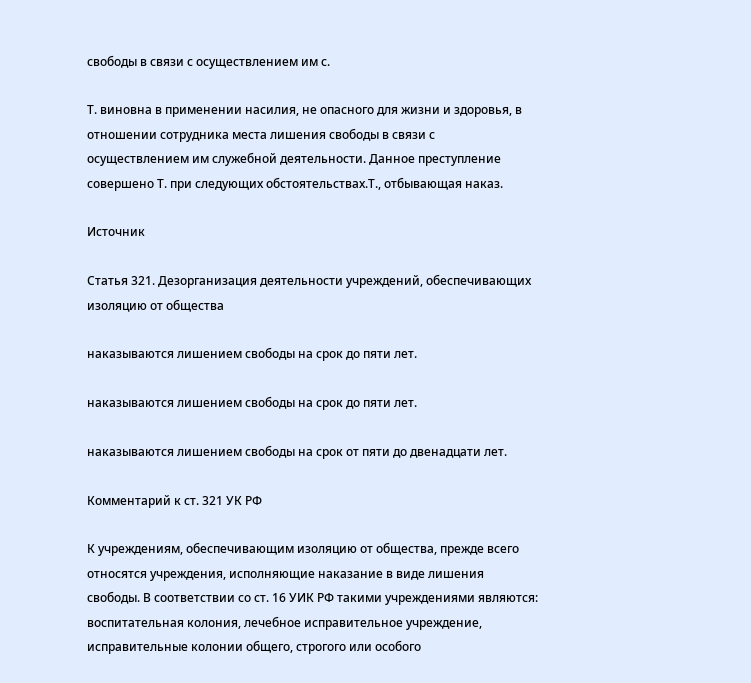свободы в связи с осуществлением им с.

Т. виновна в применении насилия, не опасного для жизни и здоровья, в отношении сотрудника места лишения свободы в связи с осуществлением им служебной деятельности. Данное преступление совершено Т. при следующих обстоятельствах.Т., отбывающая наказ.

Источник

Статья 321. Дезорганизация деятельности учреждений, обеспечивающих изоляцию от общества

наказываются лишением свободы на срок до пяти лет.

наказываются лишением свободы на срок до пяти лет.

наказываются лишением свободы на срок от пяти до двенадцати лет.

Комментарий к ст. 321 УК РФ

К учреждениям, обеспечивающим изоляцию от общества, прежде всего относятся учреждения, исполняющие наказание в виде лишения свободы. В соответствии со ст. 16 УИК РФ такими учреждениями являются: воспитательная колония, лечебное исправительное учреждение, исправительные колонии общего, строгого или особого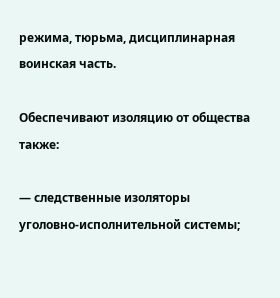режима, тюрьма, дисциплинарная воинская часть.

Обеспечивают изоляцию от общества также:

— следственные изоляторы уголовно-исполнительной системы;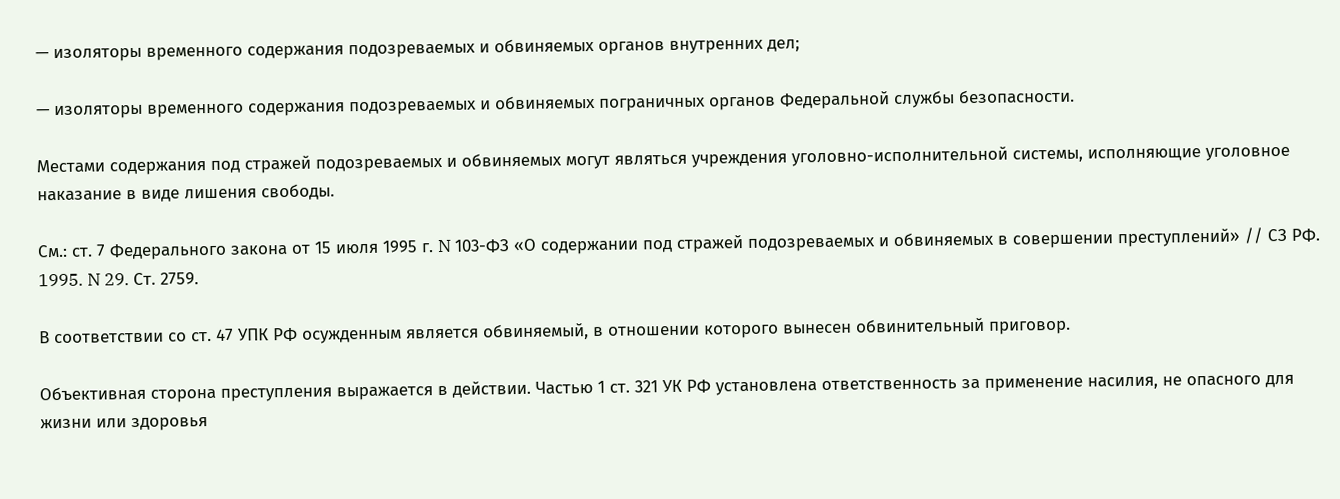— изоляторы временного содержания подозреваемых и обвиняемых органов внутренних дел;

— изоляторы временного содержания подозреваемых и обвиняемых пограничных органов Федеральной службы безопасности.

Местами содержания под стражей подозреваемых и обвиняемых могут являться учреждения уголовно-исполнительной системы, исполняющие уголовное наказание в виде лишения свободы.

См.: ст. 7 Федерального закона от 15 июля 1995 г. N 103-ФЗ «О содержании под стражей подозреваемых и обвиняемых в совершении преступлений» // СЗ РФ. 1995. N 29. Ст. 2759.

В соответствии со ст. 47 УПК РФ осужденным является обвиняемый, в отношении которого вынесен обвинительный приговор.

Объективная сторона преступления выражается в действии. Частью 1 ст. 321 УК РФ установлена ответственность за применение насилия, не опасного для жизни или здоровья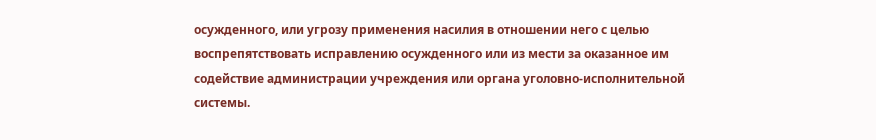осужденного, или угрозу применения насилия в отношении него с целью воспрепятствовать исправлению осужденного или из мести за оказанное им содействие администрации учреждения или органа уголовно-исполнительной системы.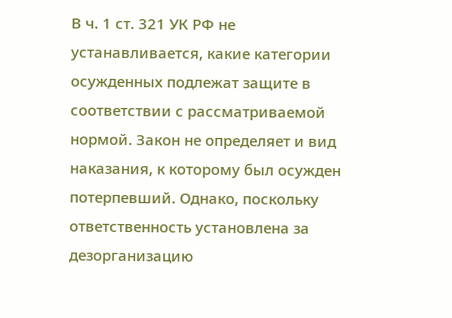В ч. 1 ст. 321 УК РФ не устанавливается, какие категории осужденных подлежат защите в соответствии с рассматриваемой нормой. Закон не определяет и вид наказания, к которому был осужден потерпевший. Однако, поскольку ответственность установлена за дезорганизацию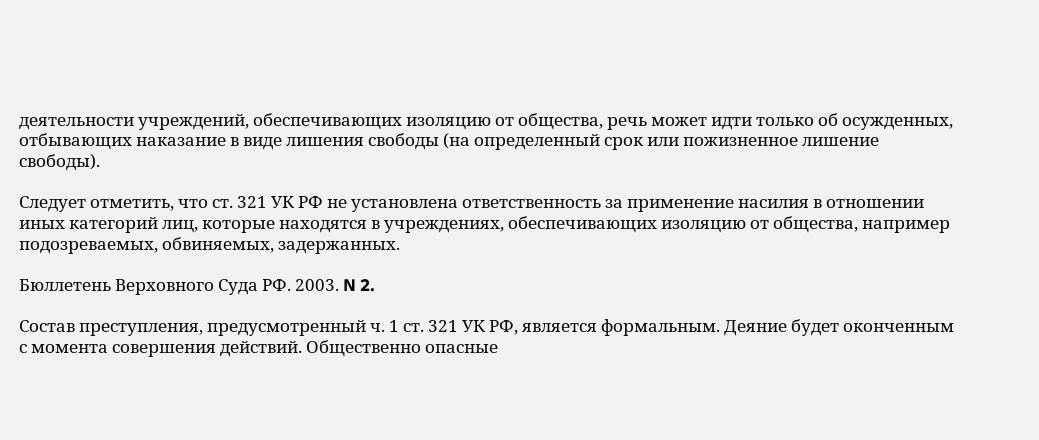деятельности учреждений, обеспечивающих изоляцию от общества, речь может идти только об осужденных, отбывающих наказание в виде лишения свободы (на определенный срок или пожизненное лишение свободы).

Следует отметить, что ст. 321 УК РФ не установлена ответственность за применение насилия в отношении иных категорий лиц, которые находятся в учреждениях, обеспечивающих изоляцию от общества, например подозреваемых, обвиняемых, задержанных.

Бюллетень Верховного Суда РФ. 2003. N 2.

Состав преступления, предусмотренный ч. 1 ст. 321 УК РФ, является формальным. Деяние будет оконченным с момента совершения действий. Общественно опасные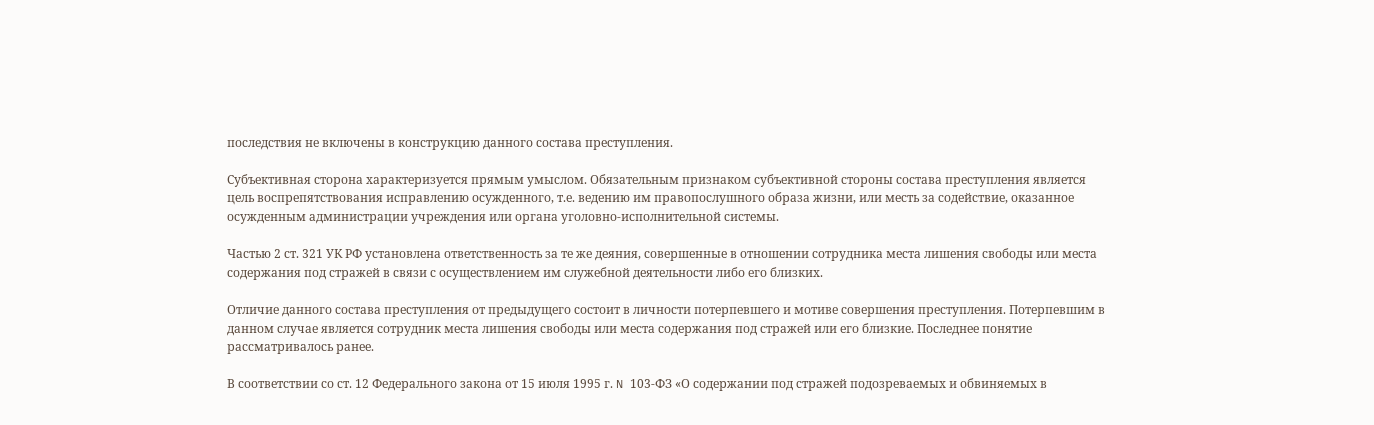последствия не включены в конструкцию данного состава преступления.

Субъективная сторона характеризуется прямым умыслом. Обязательным признаком субъективной стороны состава преступления является цель воспрепятствования исправлению осужденного, т.е. ведению им правопослушного образа жизни, или месть за содействие, оказанное осужденным администрации учреждения или органа уголовно-исполнительной системы.

Частью 2 ст. 321 УК РФ установлена ответственность за те же деяния, совершенные в отношении сотрудника места лишения свободы или места содержания под стражей в связи с осуществлением им служебной деятельности либо его близких.

Отличие данного состава преступления от предыдущего состоит в личности потерпевшего и мотиве совершения преступления. Потерпевшим в данном случае является сотрудник места лишения свободы или места содержания под стражей или его близкие. Последнее понятие рассматривалось ранее.

В соответствии со ст. 12 Федерального закона от 15 июля 1995 г. N 103-ФЗ «О содержании под стражей подозреваемых и обвиняемых в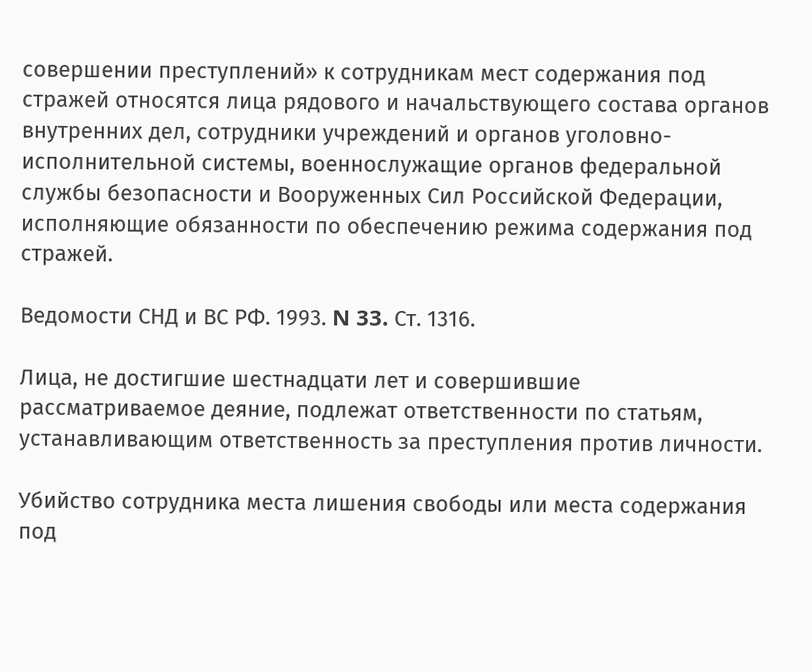совершении преступлений» к сотрудникам мест содержания под стражей относятся лица рядового и начальствующего состава органов внутренних дел, сотрудники учреждений и органов уголовно-исполнительной системы, военнослужащие органов федеральной службы безопасности и Вооруженных Сил Российской Федерации, исполняющие обязанности по обеспечению режима содержания под стражей.

Ведомости СНД и ВС РФ. 1993. N 33. Ст. 1316.

Лица, не достигшие шестнадцати лет и совершившие рассматриваемое деяние, подлежат ответственности по статьям, устанавливающим ответственность за преступления против личности.

Убийство сотрудника места лишения свободы или места содержания под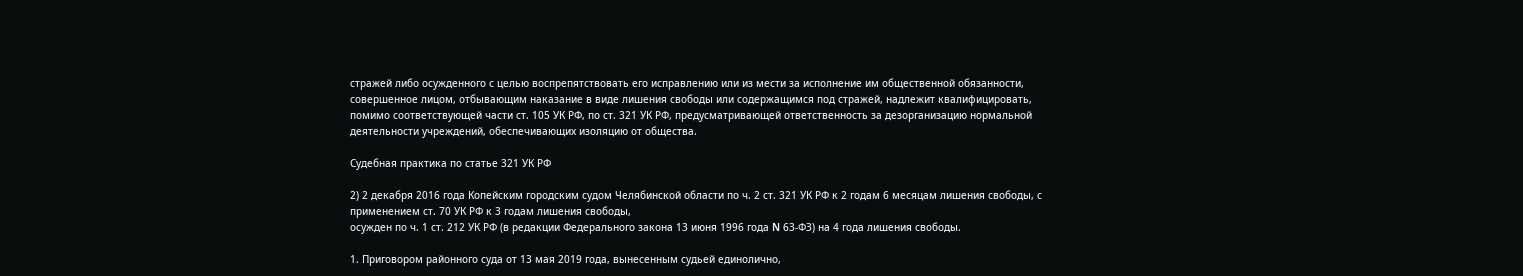стражей либо осужденного с целью воспрепятствовать его исправлению или из мести за исполнение им общественной обязанности, совершенное лицом, отбывающим наказание в виде лишения свободы или содержащимся под стражей, надлежит квалифицировать, помимо соответствующей части ст. 105 УК РФ, по ст. 321 УК РФ, предусматривающей ответственность за дезорганизацию нормальной деятельности учреждений, обеспечивающих изоляцию от общества.

Судебная практика по статье 321 УК РФ

2) 2 декабря 2016 года Копейским городским судом Челябинской области по ч. 2 ст. 321 УК РФ к 2 годам 6 месяцам лишения свободы, с применением ст. 70 УК РФ к 3 годам лишения свободы,
осужден по ч. 1 ст. 212 УК РФ (в редакции Федерального закона 13 июня 1996 года N 63-ФЗ) на 4 года лишения свободы.

1. Приговором районного суда от 13 мая 2019 года, вынесенным судьей единолично,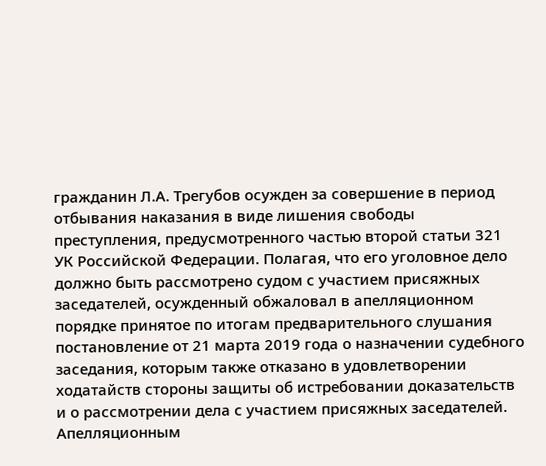гражданин Л.А. Трегубов осужден за совершение в период отбывания наказания в виде лишения свободы преступления, предусмотренного частью второй статьи 321 УК Российской Федерации. Полагая, что его уголовное дело должно быть рассмотрено судом с участием присяжных заседателей, осужденный обжаловал в апелляционном порядке принятое по итогам предварительного слушания постановление от 21 марта 2019 года о назначении судебного заседания, которым также отказано в удовлетворении ходатайств стороны защиты об истребовании доказательств и о рассмотрении дела с участием присяжных заседателей. Апелляционным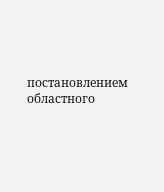постановлением областного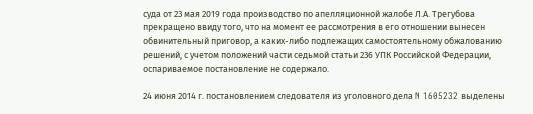суда от 23 мая 2019 года производство по апелляционной жалобе Л.А. Трегубова прекращено ввиду того, что на момент ее рассмотрения в его отношении вынесен обвинительный приговор, а каких-либо подлежащих самостоятельному обжалованию решений, с учетом положений части седьмой статьи 236 УПК Российской Федерации, оспариваемое постановление не содержало.

24 июня 2014 г. постановлением следователя из уголовного дела N 1605232 выделены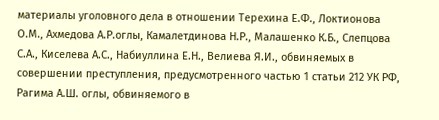материалы уголовного дела в отношении Терехина Е.Ф., Локтионова О.М., Ахмедова А.Р.оглы, Камалетдинова Н.Р., Малашенко К.Б., Слепцова С.А., Киселева А.С., Набиуллина Е.Н., Велиева Я.И., обвиняемых в совершении преступления, предусмотренного частью 1 статьи 212 УК РФ, Рагима А.Ш. оглы, обвиняемого в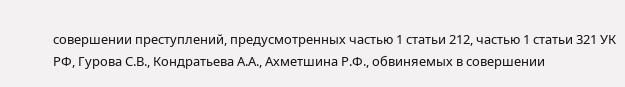совершении преступлений, предусмотренных частью 1 статьи 212, частью 1 статьи 321 УК РФ, Гурова С.В., Кондратьева А.А., Ахметшина Р.Ф., обвиняемых в совершении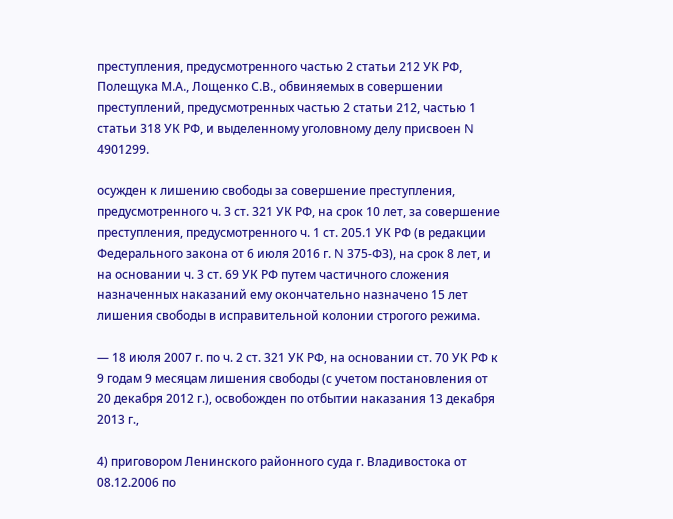преступления, предусмотренного частью 2 статьи 212 УК РФ, Полещука М.А., Лощенко С.В., обвиняемых в совершении преступлений, предусмотренных частью 2 статьи 212, частью 1 статьи 318 УК РФ, и выделенному уголовному делу присвоен N 4901299.

осужден к лишению свободы за совершение преступления, предусмотренного ч. 3 ст. 321 УК РФ, на срок 10 лет, за совершение преступления, предусмотренного ч. 1 ст. 205.1 УК РФ (в редакции Федерального закона от 6 июля 2016 г. N 375-ФЗ), на срок 8 лет, и на основании ч. 3 ст. 69 УК РФ путем частичного сложения назначенных наказаний ему окончательно назначено 15 лет лишения свободы в исправительной колонии строгого режима.

— 18 июля 2007 г. по ч. 2 ст. 321 УК РФ, на основании ст. 70 УК РФ к 9 годам 9 месяцам лишения свободы (с учетом постановления от 20 декабря 2012 г.), освобожден по отбытии наказания 13 декабря 2013 г.,

4) приговором Ленинского районного суда г. Владивостока от 08.12.2006 по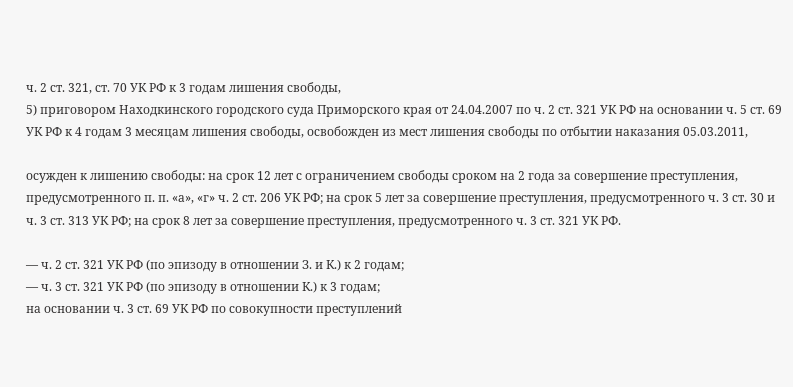ч. 2 ст. 321, ст. 70 УК РФ к 3 годам лишения свободы,
5) приговором Находкинского городского суда Приморского края от 24.04.2007 по ч. 2 ст. 321 УК РФ на основании ч. 5 ст. 69 УК РФ к 4 годам 3 месяцам лишения свободы, освобожден из мест лишения свободы по отбытии наказания 05.03.2011,

осужден к лишению свободы: на срок 12 лет с ограничением свободы сроком на 2 года за совершение преступления, предусмотренного п. п. «а», «г» ч. 2 ст. 206 УК РФ; на срок 5 лет за совершение преступления, предусмотренного ч. 3 ст. 30 и ч. 3 ст. 313 УК РФ; на срок 8 лет за совершение преступления, предусмотренного ч. 3 ст. 321 УК РФ.

— ч. 2 ст. 321 УК РФ (по эпизоду в отношении З. и К.) к 2 годам;
— ч. 3 ст. 321 УК РФ (по эпизоду в отношении К.) к 3 годам;
на основании ч. 3 ст. 69 УК РФ по совокупности преступлений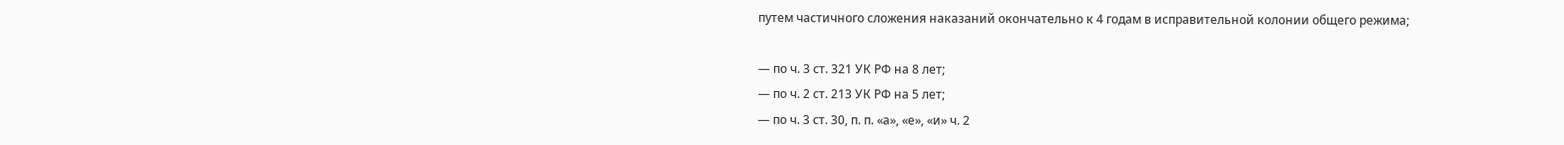путем частичного сложения наказаний окончательно к 4 годам в исправительной колонии общего режима;

— по ч. 3 ст. 321 УК РФ на 8 лет;
— по ч. 2 ст. 213 УК РФ на 5 лет;
— по ч. 3 ст. 30, п. п. «а», «е», «и» ч. 2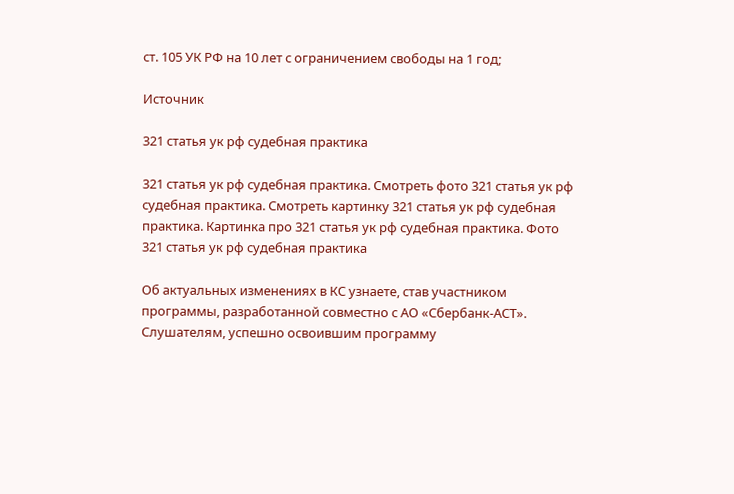ст. 105 УК РФ на 10 лет с ограничением свободы на 1 год;

Источник

321 статья ук рф судебная практика

321 статья ук рф судебная практика. Смотреть фото 321 статья ук рф судебная практика. Смотреть картинку 321 статья ук рф судебная практика. Картинка про 321 статья ук рф судебная практика. Фото 321 статья ук рф судебная практика

Об актуальных изменениях в КС узнаете, став участником программы, разработанной совместно с АО «Сбербанк-АСТ». Слушателям, успешно освоившим программу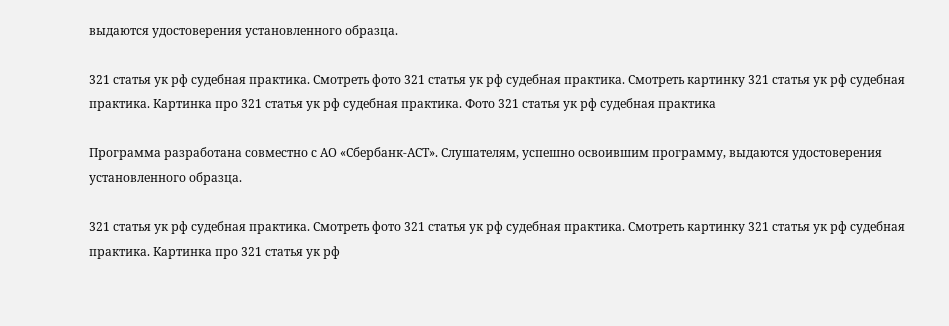выдаются удостоверения установленного образца.

321 статья ук рф судебная практика. Смотреть фото 321 статья ук рф судебная практика. Смотреть картинку 321 статья ук рф судебная практика. Картинка про 321 статья ук рф судебная практика. Фото 321 статья ук рф судебная практика

Программа разработана совместно с АО «Сбербанк-АСТ». Слушателям, успешно освоившим программу, выдаются удостоверения установленного образца.

321 статья ук рф судебная практика. Смотреть фото 321 статья ук рф судебная практика. Смотреть картинку 321 статья ук рф судебная практика. Картинка про 321 статья ук рф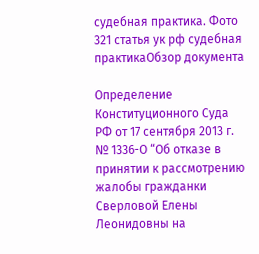судебная практика. Фото 321 статья ук рф судебная практикаОбзор документа

Определение Конституционного Суда РФ от 17 сентября 2013 г. № 1336-О “Об отказе в принятии к рассмотрению жалобы гражданки Сверловой Елены Леонидовны на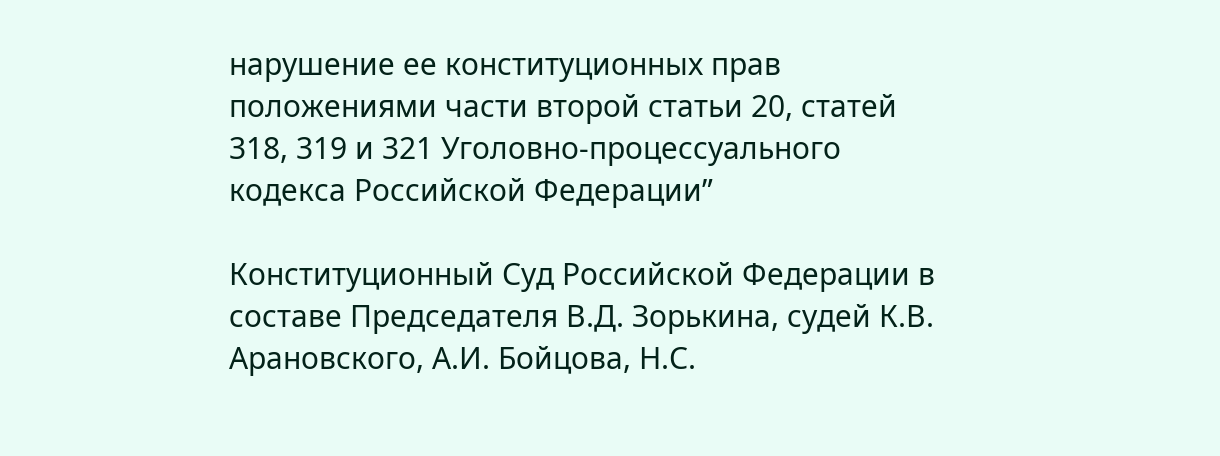нарушение ее конституционных прав положениями части второй статьи 20, статей 318, 319 и 321 Уголовно-процессуального кодекса Российской Федерации”

Конституционный Суд Российской Федерации в составе Председателя В.Д. Зорькина, судей К.В. Арановского, А.И. Бойцова, Н.С.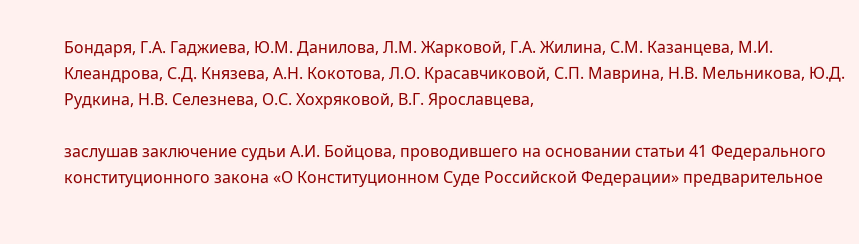Бондаря, Г.А. Гаджиева, Ю.М. Данилова, Л.М. Жарковой, Г.А. Жилина, С.М. Казанцева, М.И. Клеандрова, С.Д. Князева, А.Н. Кокотова, Л.О. Красавчиковой, С.П. Маврина, Н.В. Мельникова, Ю.Д. Рудкина, Н.В. Селезнева, О.С. Хохряковой, В.Г. Ярославцева,

заслушав заключение судьи А.И. Бойцова, проводившего на основании статьи 41 Федерального конституционного закона «О Конституционном Суде Российской Федерации» предварительное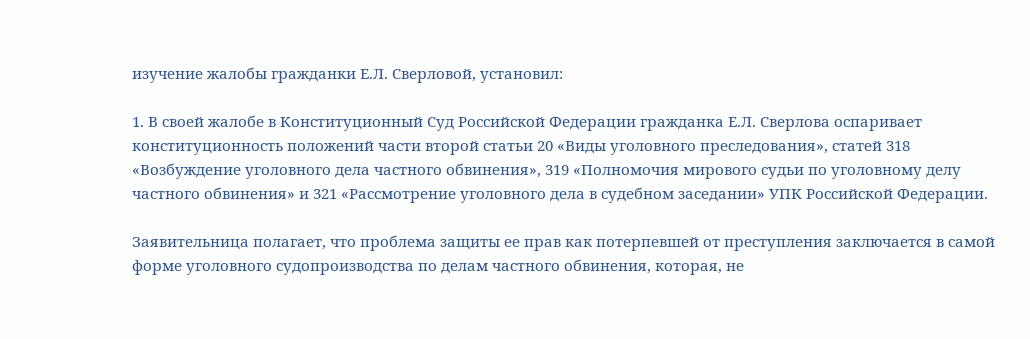изучение жалобы гражданки Е.Л. Сверловой, установил:

1. В своей жалобе в Конституционный Суд Российской Федерации гражданка Е.Л. Сверлова оспаривает конституционность положений части второй статьи 20 «Виды уголовного преследования», статей 318 «Возбуждение уголовного дела частного обвинения», 319 «Полномочия мирового судьи по уголовному делу частного обвинения» и 321 «Рассмотрение уголовного дела в судебном заседании» УПК Российской Федерации.

Заявительница полагает, что проблема защиты ее прав как потерпевшей от преступления заключается в самой форме уголовного судопроизводства по делам частного обвинения, которая, не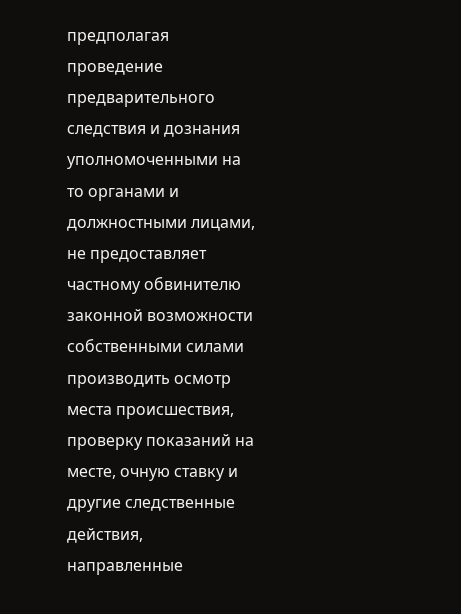предполагая проведение предварительного следствия и дознания уполномоченными на то органами и должностными лицами, не предоставляет частному обвинителю законной возможности собственными силами производить осмотр места происшествия, проверку показаний на месте, очную ставку и другие следственные действия, направленные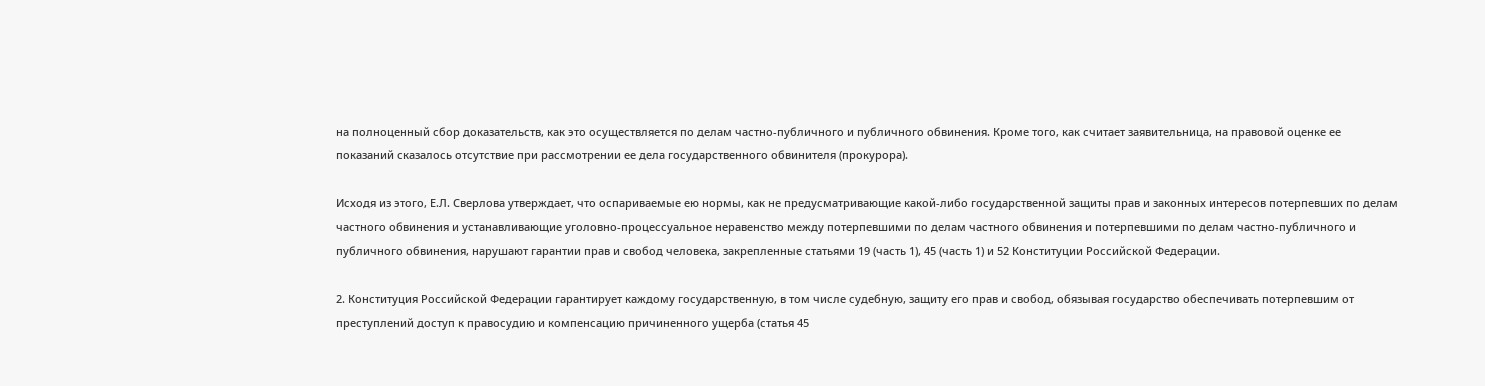на полноценный сбор доказательств, как это осуществляется по делам частно-публичного и публичного обвинения. Кроме того, как считает заявительница, на правовой оценке ее показаний сказалось отсутствие при рассмотрении ее дела государственного обвинителя (прокурора).

Исходя из этого, Е.Л. Сверлова утверждает, что оспариваемые ею нормы, как не предусматривающие какой-либо государственной защиты прав и законных интересов потерпевших по делам частного обвинения и устанавливающие уголовно-процессуальное неравенство между потерпевшими по делам частного обвинения и потерпевшими по делам частно-публичного и публичного обвинения, нарушают гарантии прав и свобод человека, закрепленные статьями 19 (часть 1), 45 (часть 1) и 52 Конституции Российской Федерации.

2. Конституция Российской Федерации гарантирует каждому государственную, в том числе судебную, защиту его прав и свобод, обязывая государство обеспечивать потерпевшим от преступлений доступ к правосудию и компенсацию причиненного ущерба (статья 45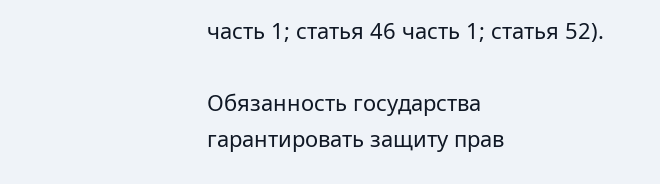часть 1; статья 46 часть 1; статья 52).

Обязанность государства гарантировать защиту прав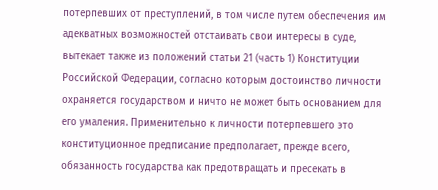потерпевших от преступлений, в том числе путем обеспечения им адекватных возможностей отстаивать свои интересы в суде, вытекает также из положений статьи 21 (часть 1) Конституции Российской Федерации, согласно которым достоинство личности охраняется государством и ничто не может быть основанием для его умаления. Применительно к личности потерпевшего это конституционное предписание предполагает, прежде всего, обязанность государства как предотвращать и пресекать в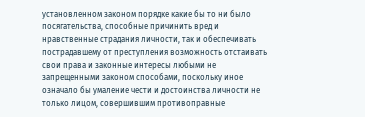установленном законом порядке какие бы то ни было посягательства, способные причинить вред и нравственные страдания личности, так и обеспечивать пострадавшему от преступления возможность отстаивать свои права и законные интересы любыми не запрещенными законом способами, поскольку иное означало бы умаление чести и достоинства личности не только лицом, совершившим противоправные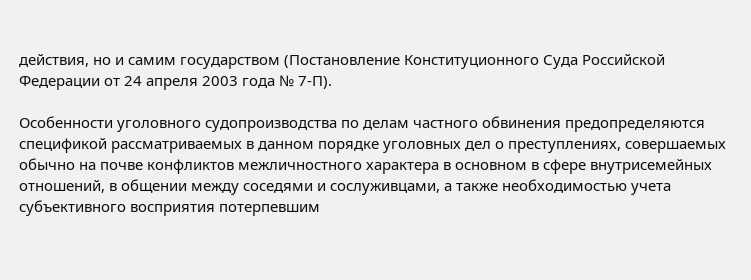действия, но и самим государством (Постановление Конституционного Суда Российской Федерации от 24 апреля 2003 года № 7-П).

Особенности уголовного судопроизводства по делам частного обвинения предопределяются спецификой рассматриваемых в данном порядке уголовных дел о преступлениях, совершаемых обычно на почве конфликтов межличностного характера в основном в сфере внутрисемейных отношений, в общении между соседями и сослуживцами, а также необходимостью учета субъективного восприятия потерпевшим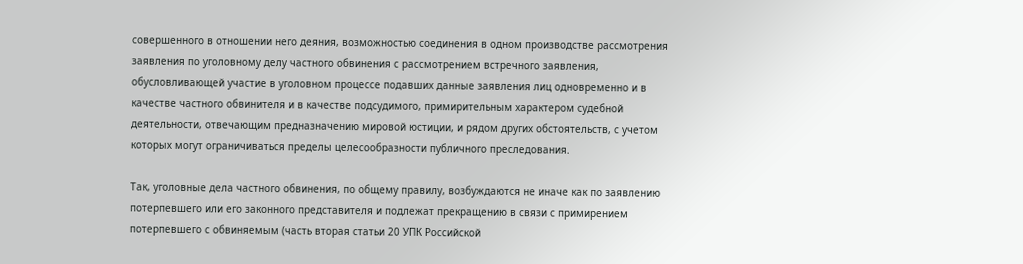совершенного в отношении него деяния, возможностью соединения в одном производстве рассмотрения заявления по уголовному делу частного обвинения с рассмотрением встречного заявления, обусловливающей участие в уголовном процессе подавших данные заявления лиц одновременно и в качестве частного обвинителя и в качестве подсудимого, примирительным характером судебной деятельности, отвечающим предназначению мировой юстиции, и рядом других обстоятельств, с учетом которых могут ограничиваться пределы целесообразности публичного преследования.

Так, уголовные дела частного обвинения, по общему правилу, возбуждаются не иначе как по заявлению потерпевшего или его законного представителя и подлежат прекращению в связи с примирением потерпевшего с обвиняемым (часть вторая статьи 20 УПК Российской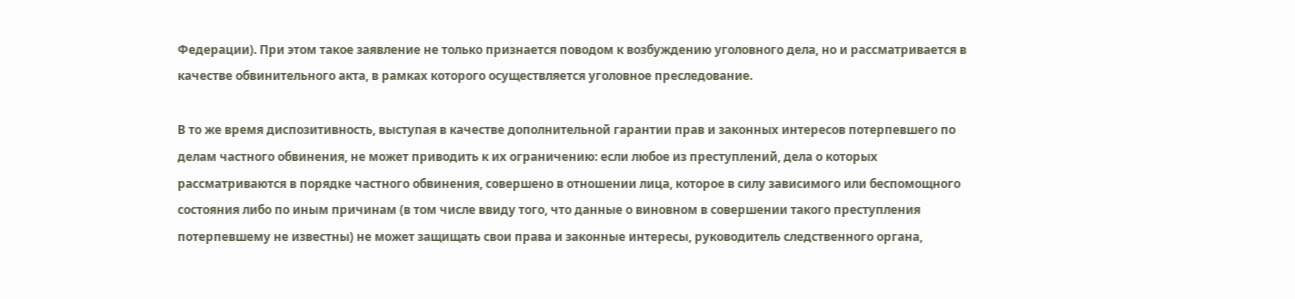Федерации). При этом такое заявление не только признается поводом к возбуждению уголовного дела, но и рассматривается в качестве обвинительного акта, в рамках которого осуществляется уголовное преследование.

В то же время диспозитивность, выступая в качестве дополнительной гарантии прав и законных интересов потерпевшего по делам частного обвинения, не может приводить к их ограничению: если любое из преступлений, дела о которых рассматриваются в порядке частного обвинения, совершено в отношении лица, которое в силу зависимого или беспомощного состояния либо по иным причинам (в том числе ввиду того, что данные о виновном в совершении такого преступления потерпевшему не известны) не может защищать свои права и законные интересы, руководитель следственного органа,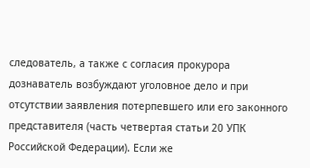следователь, а также с согласия прокурора дознаватель возбуждают уголовное дело и при отсутствии заявления потерпевшего или его законного представителя (часть четвертая статьи 20 УПК Российской Федерации). Если же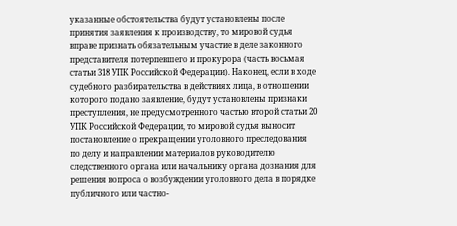указанные обстоятельства будут установлены после принятия заявления к производству, то мировой судья вправе признать обязательным участие в деле законного представителя потерпевшего и прокурора (часть восьмая статьи 318 УПК Российской Федерации). Наконец, если в ходе судебного разбирательства в действиях лица, в отношении которого подано заявление, будут установлены признаки преступления, не предусмотренного частью второй статьи 20 УПК Российской Федерации, то мировой судья выносит постановление о прекращении уголовного преследования по делу и направлении материалов руководителю следственного органа или начальнику органа дознания для решения вопроса о возбуждении уголовного дела в порядке публичного или частно-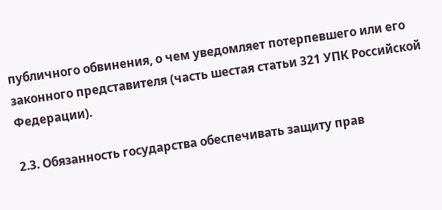публичного обвинения, о чем уведомляет потерпевшего или его законного представителя (часть шестая статьи 321 УПК Российской Федерации).

2.3. Обязанность государства обеспечивать защиту прав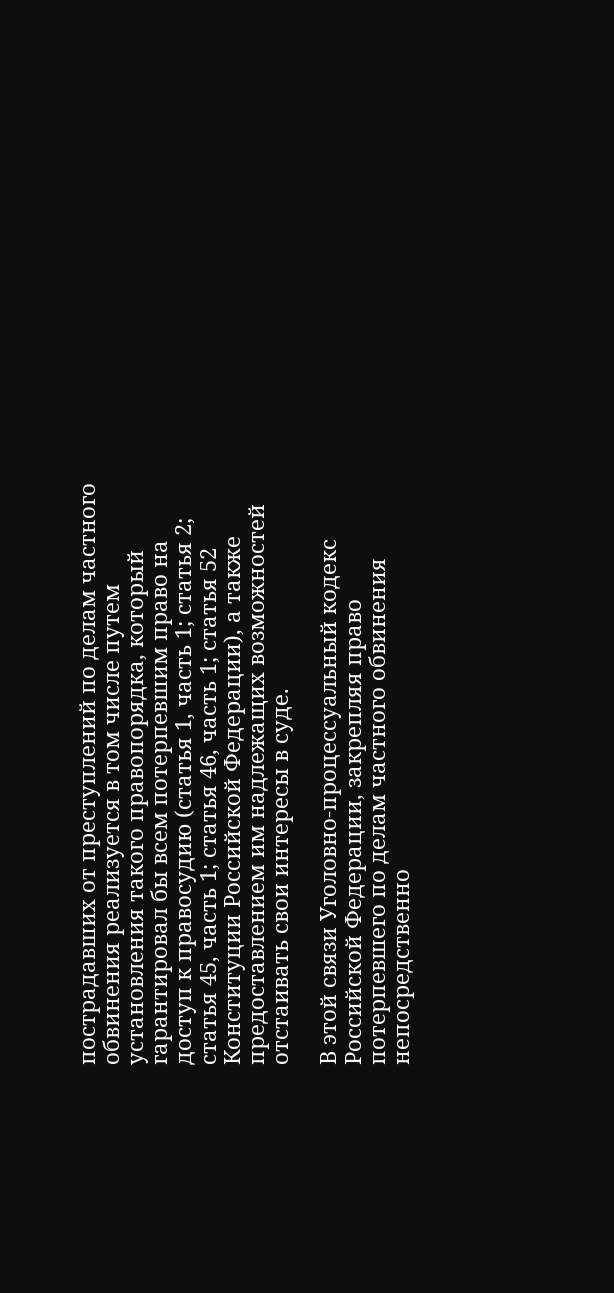пострадавших от преступлений по делам частного обвинения реализуется в том числе путем установления такого правопорядка, который гарантировал бы всем потерпевшим право на доступ к правосудию (статья 1, часть 1; статья 2; статья 45, часть 1; статья 46, часть 1; статья 52 Конституции Российской Федерации), а также предоставлением им надлежащих возможностей отстаивать свои интересы в суде.

В этой связи Уголовно-процессуальный кодекс Российской Федерации, закрепляя право потерпевшего по делам частного обвинения непосредственно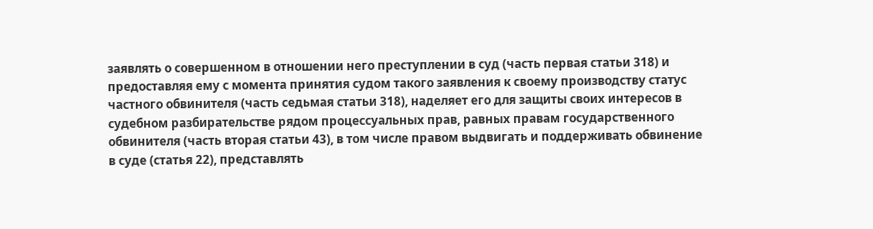заявлять о совершенном в отношении него преступлении в суд (часть первая статьи 318) и предоставляя ему с момента принятия судом такого заявления к своему производству статус частного обвинителя (часть седьмая статьи 318), наделяет его для защиты своих интересов в судебном разбирательстве рядом процессуальных прав, равных правам государственного обвинителя (часть вторая статьи 43), в том числе правом выдвигать и поддерживать обвинение в суде (статья 22), представлять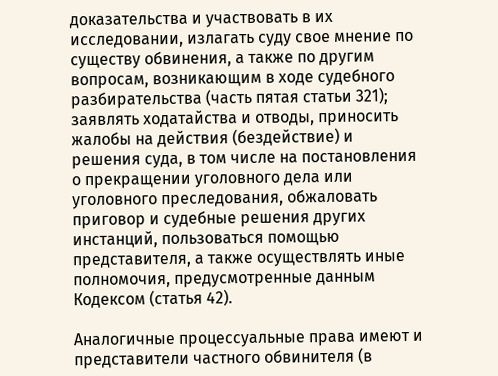доказательства и участвовать в их исследовании, излагать суду свое мнение по существу обвинения, а также по другим вопросам, возникающим в ходе судебного разбирательства (часть пятая статьи 321); заявлять ходатайства и отводы, приносить жалобы на действия (бездействие) и решения суда, в том числе на постановления о прекращении уголовного дела или уголовного преследования, обжаловать приговор и судебные решения других инстанций, пользоваться помощью представителя, а также осуществлять иные полномочия, предусмотренные данным Кодексом (статья 42).

Аналогичные процессуальные права имеют и представители частного обвинителя (в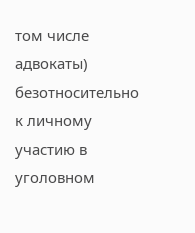том числе адвокаты) безотносительно к личному участию в уголовном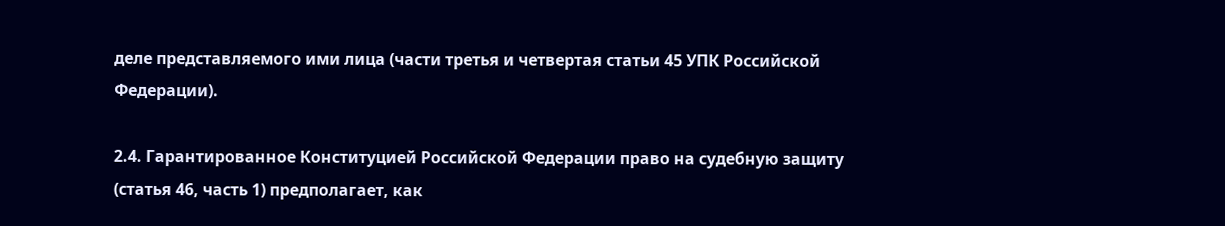деле представляемого ими лица (части третья и четвертая статьи 45 УПК Российской Федерации).

2.4. Гарантированное Конституцией Российской Федерации право на судебную защиту (статья 46, часть 1) предполагает, как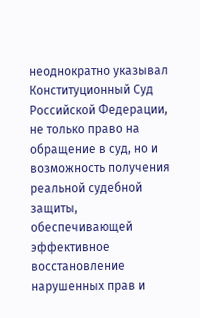неоднократно указывал Конституционный Суд Российской Федерации, не только право на обращение в суд, но и возможность получения реальной судебной защиты, обеспечивающей эффективное восстановление нарушенных прав и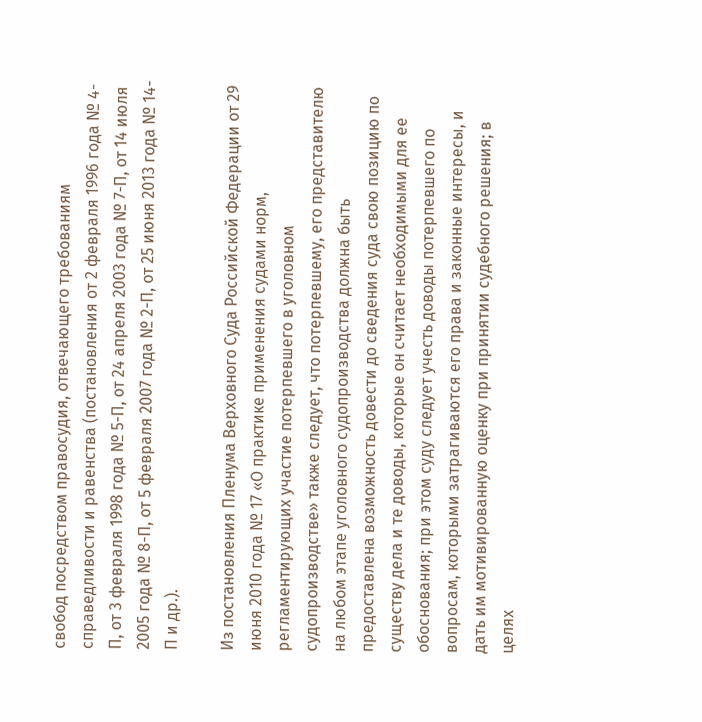свобод посредством правосудия, отвечающего требованиям справедливости и равенства (постановления от 2 февраля 1996 года № 4-П, от 3 февраля 1998 года № 5-П, от 24 апреля 2003 года № 7-П, от 14 июля 2005 года № 8-П, от 5 февраля 2007 года № 2-П, от 25 июня 2013 года № 14-П и др.).

Из постановления Пленума Верховного Суда Российской Федерации от 29 июня 2010 года № 17 «О практике применения судами норм, регламентирующих участие потерпевшего в уголовном судопроизводстве» также следует, что потерпевшему, его представителю на любом этапе уголовного судопроизводства должна быть предоставлена возможность довести до сведения суда свою позицию по существу дела и те доводы, которые он считает необходимыми для ее обоснования; при этом суду следует учесть доводы потерпевшего по вопросам, которыми затрагиваются его права и законные интересы, и дать им мотивированную оценку при принятии судебного решения; в целях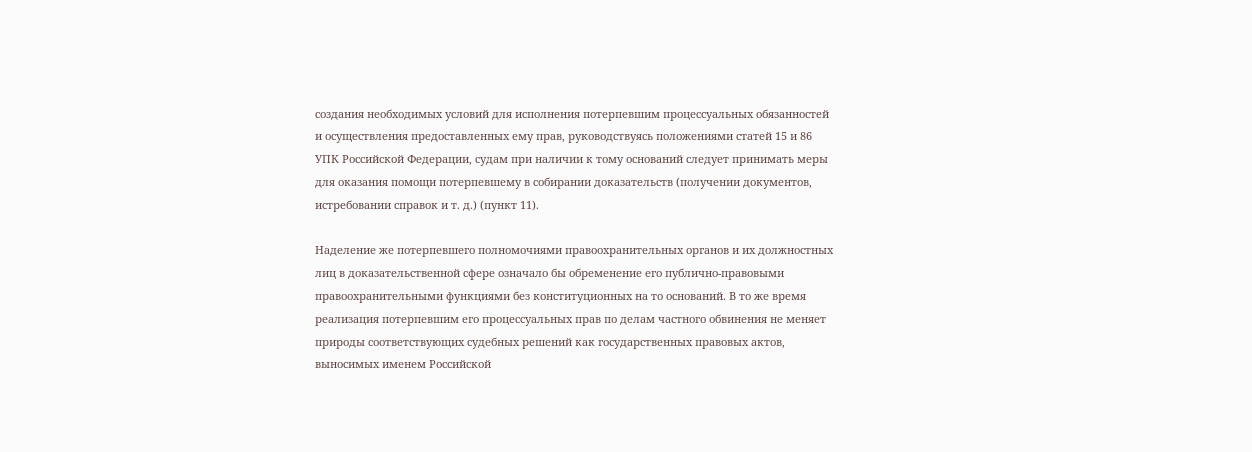создания необходимых условий для исполнения потерпевшим процессуальных обязанностей и осуществления предоставленных ему прав, руководствуясь положениями статей 15 и 86 УПК Российской Федерации, судам при наличии к тому оснований следует принимать меры для оказания помощи потерпевшему в собирании доказательств (получении документов, истребовании справок и т. д.) (пункт 11).

Наделение же потерпевшего полномочиями правоохранительных органов и их должностных лиц в доказательственной сфере означало бы обременение его публично-правовыми правоохранительными функциями без конституционных на то оснований. В то же время реализация потерпевшим его процессуальных прав по делам частного обвинения не меняет природы соответствующих судебных решений как государственных правовых актов, выносимых именем Российской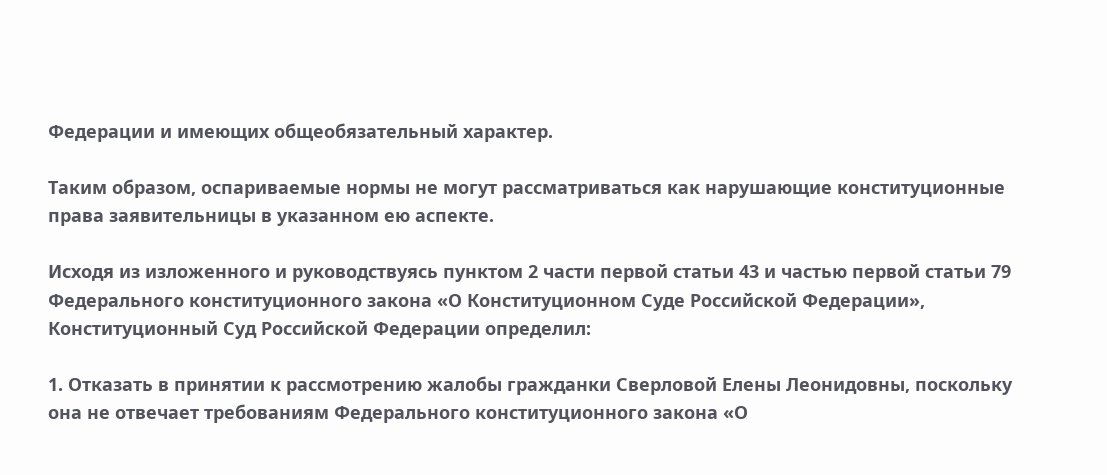Федерации и имеющих общеобязательный характер.

Таким образом, оспариваемые нормы не могут рассматриваться как нарушающие конституционные права заявительницы в указанном ею аспекте.

Исходя из изложенного и руководствуясь пунктом 2 части первой статьи 43 и частью первой статьи 79 Федерального конституционного закона «О Конституционном Суде Российской Федерации», Конституционный Суд Российской Федерации определил:

1. Отказать в принятии к рассмотрению жалобы гражданки Сверловой Елены Леонидовны, поскольку она не отвечает требованиям Федерального конституционного закона «О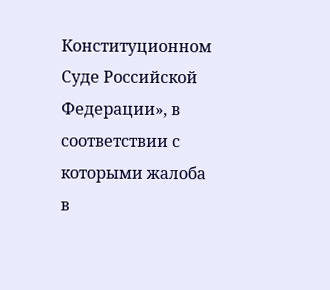Конституционном Суде Российской Федерации», в соответствии с которыми жалоба в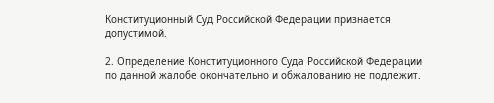Конституционный Суд Российской Федерации признается допустимой.

2. Определение Конституционного Суда Российской Федерации по данной жалобе окончательно и обжалованию не подлежит.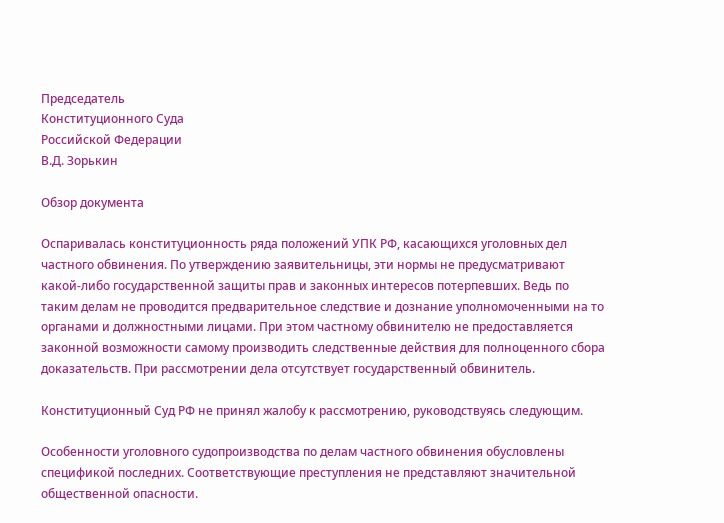Председатель
Конституционного Суда
Российской Федерации
В.Д. Зорькин

Обзор документа

Оспаривалась конституционность ряда положений УПК РФ, касающихся уголовных дел частного обвинения. По утверждению заявительницы, эти нормы не предусматривают какой-либо государственной защиты прав и законных интересов потерпевших. Ведь по таким делам не проводится предварительное следствие и дознание уполномоченными на то органами и должностными лицами. При этом частному обвинителю не предоставляется законной возможности самому производить следственные действия для полноценного сбора доказательств. При рассмотрении дела отсутствует государственный обвинитель.

Конституционный Суд РФ не принял жалобу к рассмотрению, руководствуясь следующим.

Особенности уголовного судопроизводства по делам частного обвинения обусловлены спецификой последних. Соответствующие преступления не представляют значительной общественной опасности.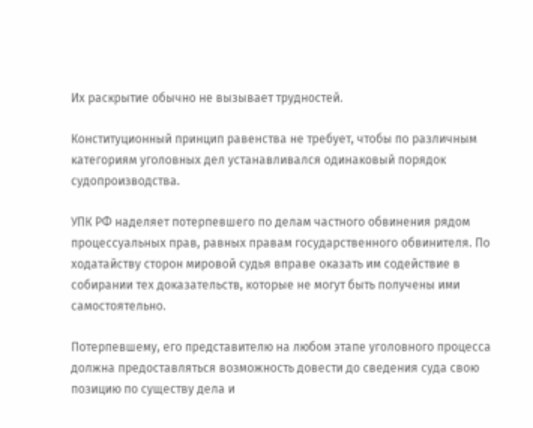Их раскрытие обычно не вызывает трудностей.

Конституционный принцип равенства не требует, чтобы по различным категориям уголовных дел устанавливался одинаковый порядок судопроизводства.

УПК РФ наделяет потерпевшего по делам частного обвинения рядом процессуальных прав, равных правам государственного обвинителя. По ходатайству сторон мировой судья вправе оказать им содействие в собирании тех доказательств, которые не могут быть получены ими самостоятельно.

Потерпевшему, его представителю на любом этапе уголовного процесса должна предоставляться возможность довести до сведения суда свою позицию по существу дела и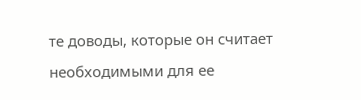те доводы, которые он считает необходимыми для ее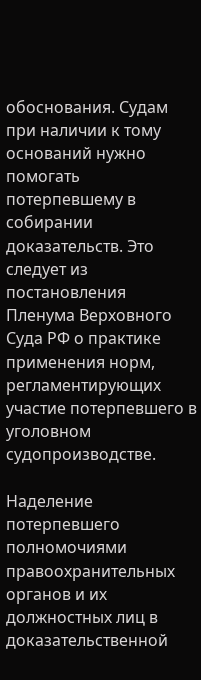обоснования. Судам при наличии к тому оснований нужно помогать потерпевшему в собирании доказательств. Это следует из постановления Пленума Верховного Суда РФ о практике применения норм, регламентирующих участие потерпевшего в уголовном судопроизводстве.

Наделение потерпевшего полномочиями правоохранительных органов и их должностных лиц в доказательственной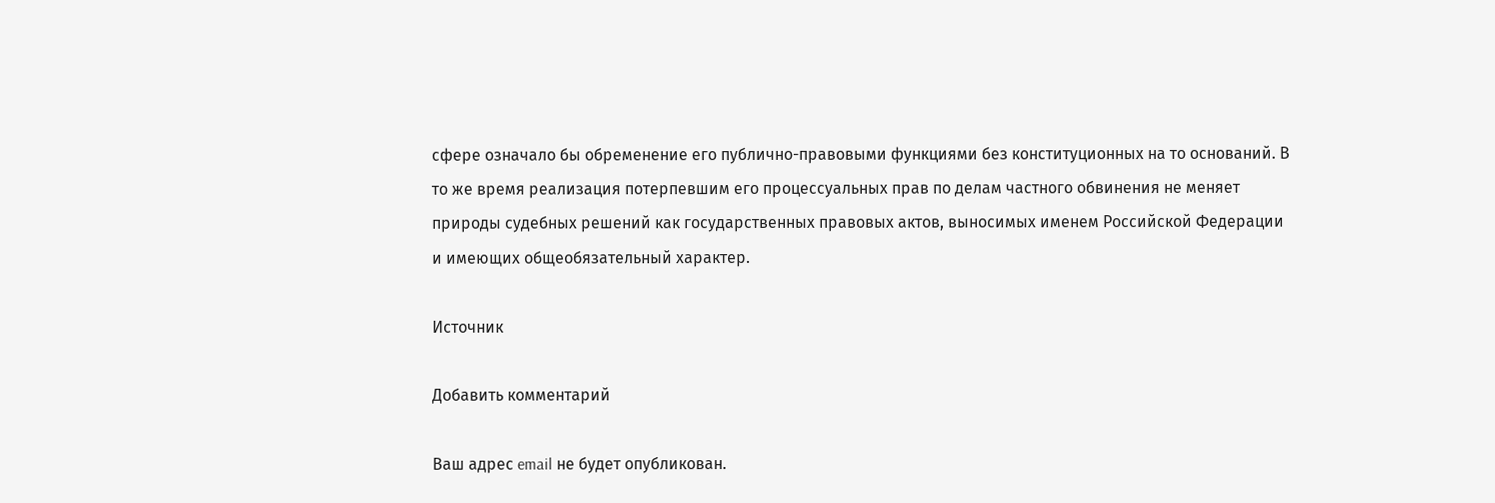сфере означало бы обременение его публично-правовыми функциями без конституционных на то оснований. В то же время реализация потерпевшим его процессуальных прав по делам частного обвинения не меняет природы судебных решений как государственных правовых актов, выносимых именем Российской Федерации и имеющих общеобязательный характер.

Источник

Добавить комментарий

Ваш адрес email не будет опубликован.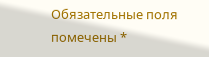Обязательные поля помечены *